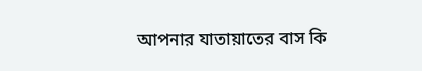আপনার যাতায়াতের বাস কি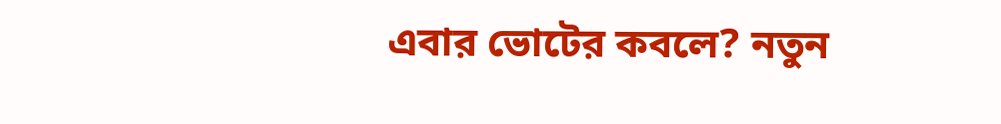এবার ভোটের কবলে? নতুন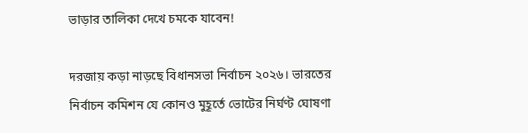ভাড়ার তালিকা দেখে চমকে যাবেন!

দরজায় কড়া নাড়ছে বিধানসভা নির্বাচন ২০২৬। ভারতের নির্বাচন কমিশন যে কোনও মুহূর্তে ভোটের নির্ঘণ্ট ঘোষণা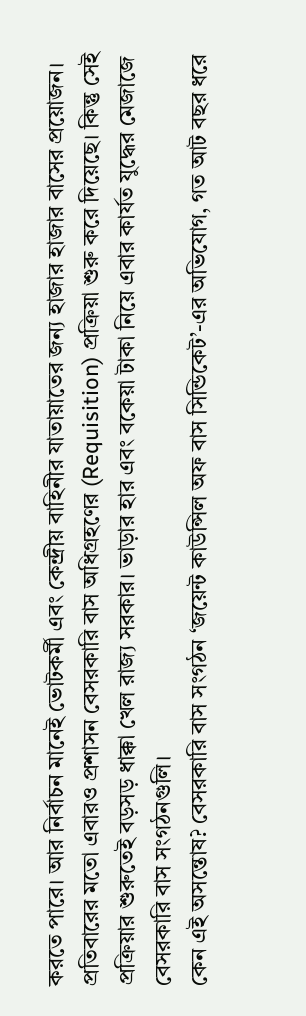করতে পারে। আর নির্বাচন মানেই ভোটকর্মী এবং কেন্দ্রীয় বাহিনীর যাতায়াতের জন্য হাজার হাজার বাসের প্রয়োজন। প্রতিবারের মতো এবারও প্রশাসন বেসরকারি বাস অধিগ্রহণের (Requisition) প্রক্রিয়া শুরু করে দিয়েছে। কিন্তু সেই প্রক্রিয়ার শুরুতেই বড়সড় ধাক্কা খেল রাজ্য সরকার। ভাড়ার হার এবং বকেয়া টাকা নিয়ে এবার কার্যত যুদ্ধের মেজাজে বেসরকারি বাস সংগঠনগুলি।
কেন এই অসন্তোষ? বেসরকারি বাস সংগঠন ‘জয়েন্ট কাউন্সিল অফ বাস সিন্ডিকেট’-এর অভিযোগ, গত আট বছর ধরে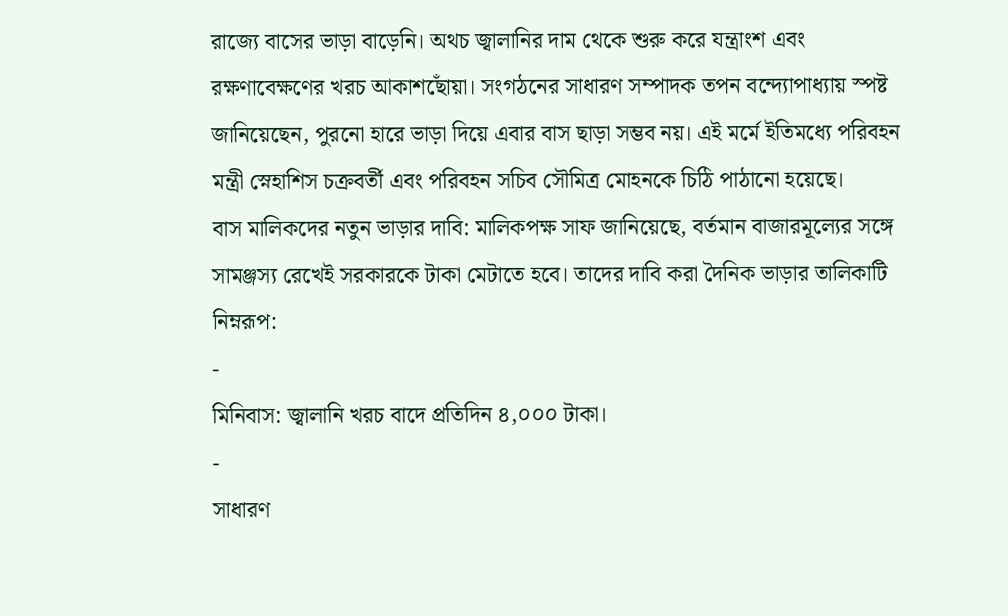রাজ্যে বাসের ভাড়া বাড়েনি। অথচ জ্বালানির দাম থেকে শুরু করে যন্ত্রাংশ এবং রক্ষণাবেক্ষণের খরচ আকাশছোঁয়া। সংগঠনের সাধারণ সম্পাদক তপন বন্দ্যোপাধ্যায় স্পষ্ট জানিয়েছেন, পুরনো হারে ভাড়া দিয়ে এবার বাস ছাড়া সম্ভব নয়। এই মর্মে ইতিমধ্যে পরিবহন মন্ত্রী স্নেহাশিস চক্রবর্তী এবং পরিবহন সচিব সৌমিত্র মোহনকে চিঠি পাঠানো হয়েছে।
বাস মালিকদের নতুন ভাড়ার দাবি: মালিকপক্ষ সাফ জানিয়েছে, বর্তমান বাজারমূল্যের সঙ্গে সামঞ্জস্য রেখেই সরকারকে টাকা মেটাতে হবে। তাদের দাবি করা দৈনিক ভাড়ার তালিকাটি নিম্নরূপ:
-
মিনিবাস: জ্বালানি খরচ বাদে প্রতিদিন ৪,০০০ টাকা।
-
সাধারণ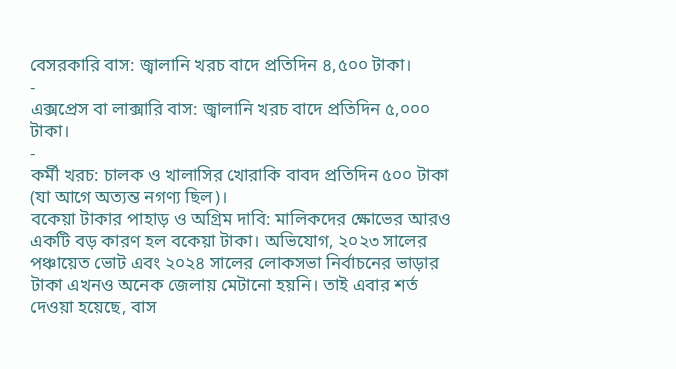বেসরকারি বাস: জ্বালানি খরচ বাদে প্রতিদিন ৪,৫০০ টাকা।
-
এক্সপ্রেস বা লাক্সারি বাস: জ্বালানি খরচ বাদে প্রতিদিন ৫,০০০ টাকা।
-
কর্মী খরচ: চালক ও খালাসির খোরাকি বাবদ প্রতিদিন ৫০০ টাকা (যা আগে অত্যন্ত নগণ্য ছিল)।
বকেয়া টাকার পাহাড় ও অগ্রিম দাবি: মালিকদের ক্ষোভের আরও একটি বড় কারণ হল বকেয়া টাকা। অভিযোগ, ২০২৩ সালের পঞ্চায়েত ভোট এবং ২০২৪ সালের লোকসভা নির্বাচনের ভাড়ার টাকা এখনও অনেক জেলায় মেটানো হয়নি। তাই এবার শর্ত দেওয়া হয়েছে, বাস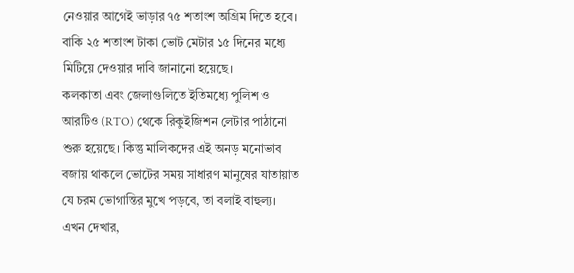নেওয়ার আগেই ভাড়ার ৭৫ শতাংশ অগ্রিম দিতে হবে। বাকি ২৫ শতাংশ টাকা ভোট মেটার ১৫ দিনের মধ্যে মিটিয়ে দেওয়ার দাবি জানানো হয়েছে।
কলকাতা এবং জেলাগুলিতে ইতিমধ্যে পুলিশ ও আরটিও (RTO) থেকে রিকুইজিশন লেটার পাঠানো শুরু হয়েছে। কিন্তু মালিকদের এই অনড় মনোভাব বজায় থাকলে ভোটের সময় সাধারণ মানুষের যাতায়াত যে চরম ভোগান্তির মুখে পড়বে, তা বলাই বাহুল্য। এখন দেখার,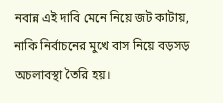নবান্ন এই দাবি মেনে নিয়ে জট কাটায়, নাকি নির্বাচনের মুখে বাস নিয়ে বড়সড় অচলাবস্থা তৈরি হয়।